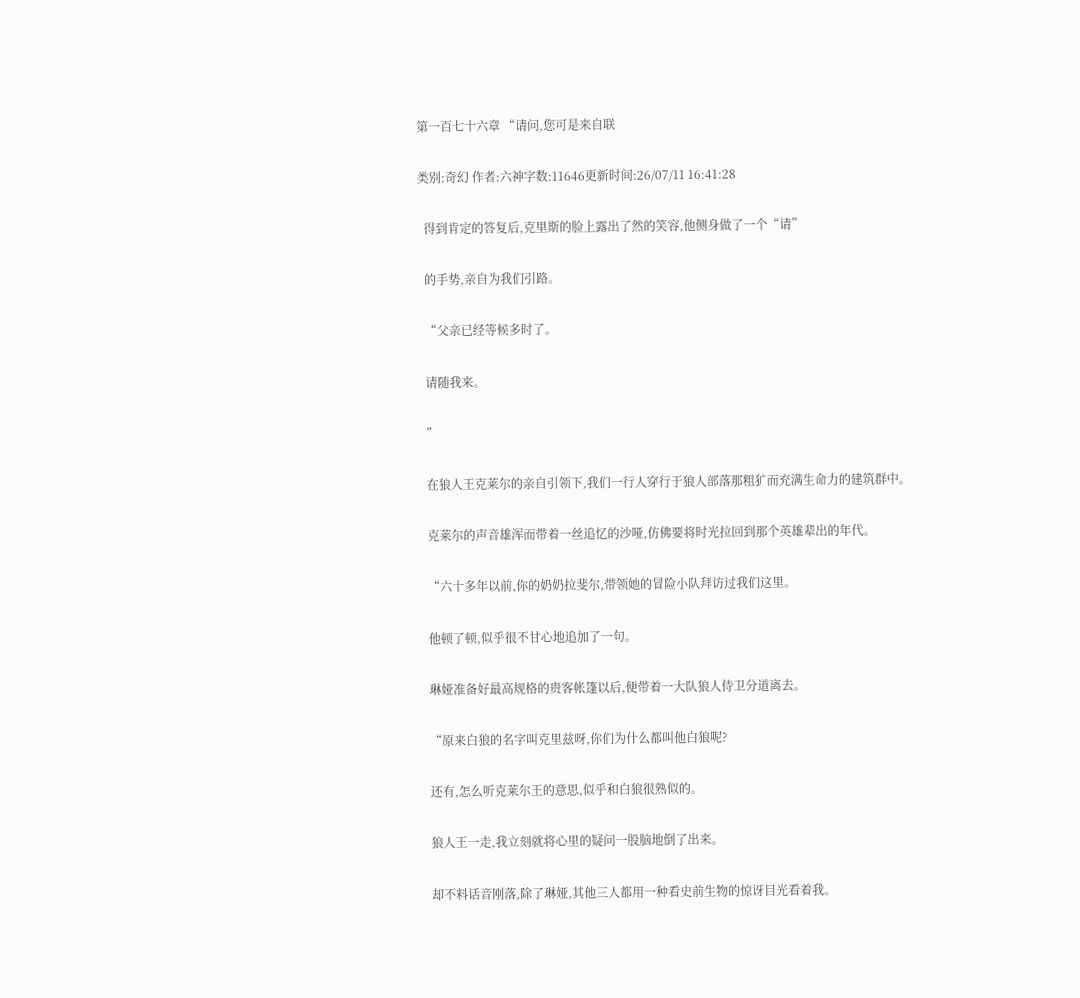第一百七十六章 “请问,您可是来自联

类别:奇幻 作者:六神字数:11646更新时间:26/07/11 16:41:28

  得到肯定的答复后,克里斯的脸上露出了然的笑容,他侧身做了一个“请”

  的手势,亲自为我们引路。

  “父亲已经等候多时了。

  请随我来。

  ”

  在狼人王克莱尔的亲自引领下,我们一行人穿行于狼人部落那粗犷而充满生命力的建筑群中。

  克莱尔的声音雄浑而带着一丝追忆的沙哑,仿佛要将时光拉回到那个英雄辈出的年代。

  “六十多年以前,你的奶奶拉斐尔,带领她的冒险小队拜访过我们这里。

  他顿了顿,似乎很不甘心地追加了一句。

  琳娅准备好最高规格的贵客帐篷以后,便带着一大队狼人侍卫分道离去。

  “原来白狼的名字叫克里兹呀,你们为什么都叫他白狼呢?

  还有,怎么听克莱尔王的意思,似乎和白狼很熟似的。

  狼人王一走,我立刻就将心里的疑问一股脑地倒了出来。

  却不料话音刚落,除了琳娅,其他三人都用一种看史前生物的惊讶目光看着我。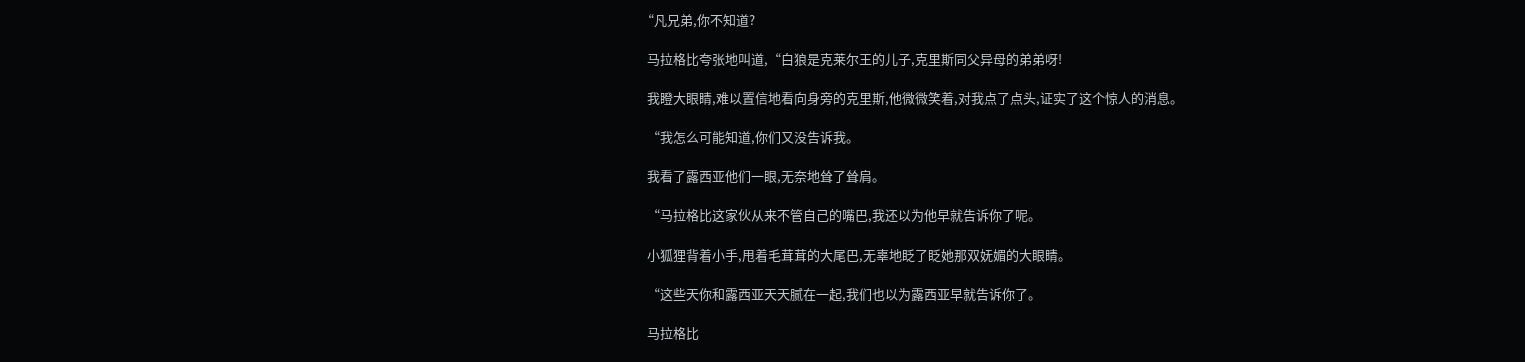“凡兄弟,你不知道?

  马拉格比夸张地叫道,“白狼是克莱尔王的儿子,克里斯同父异母的弟弟呀!

  我瞪大眼睛,难以置信地看向身旁的克里斯,他微微笑着,对我点了点头,证实了这个惊人的消息。

  “我怎么可能知道,你们又没告诉我。

  我看了露西亚他们一眼,无奈地耸了耸肩。

  “马拉格比这家伙从来不管自己的嘴巴,我还以为他早就告诉你了呢。

  小狐狸背着小手,甩着毛茸茸的大尾巴,无辜地眨了眨她那双妩媚的大眼睛。

  “这些天你和露西亚天天腻在一起,我们也以为露西亚早就告诉你了。

  马拉格比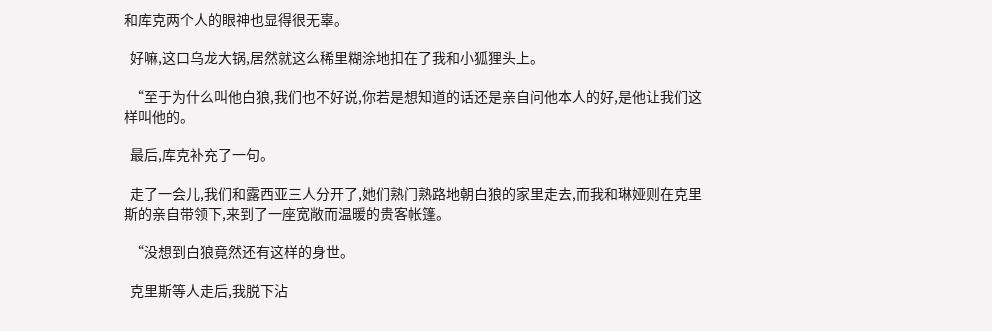和库克两个人的眼神也显得很无辜。

  好嘛,这口乌龙大锅,居然就这么稀里糊涂地扣在了我和小狐狸头上。

  “至于为什么叫他白狼,我们也不好说,你若是想知道的话还是亲自问他本人的好,是他让我们这样叫他的。

  最后,库克补充了一句。

  走了一会儿,我们和露西亚三人分开了,她们熟门熟路地朝白狼的家里走去,而我和琳娅则在克里斯的亲自带领下,来到了一座宽敞而温暖的贵客帐篷。

  “没想到白狼竟然还有这样的身世。

  克里斯等人走后,我脱下沾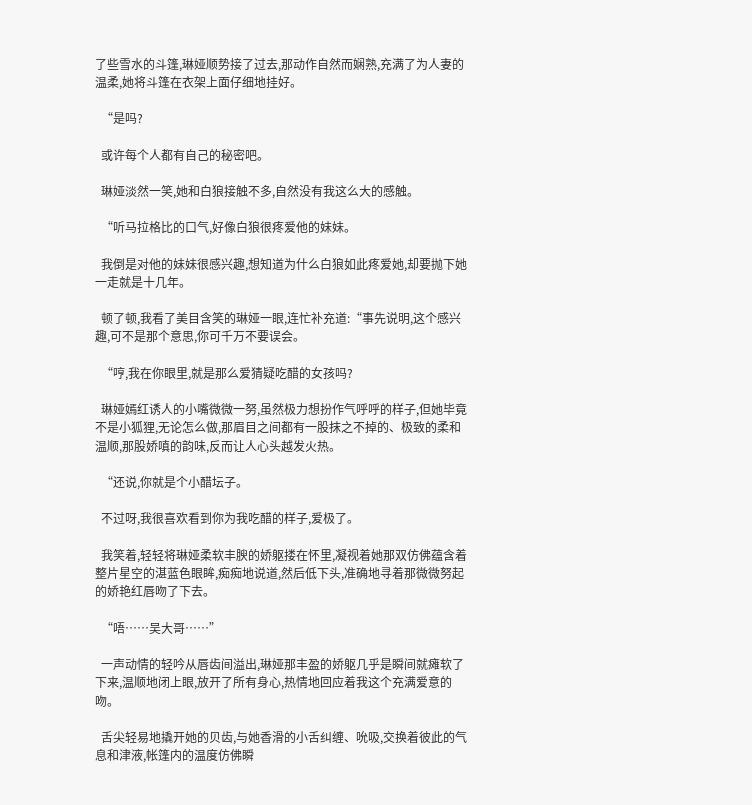了些雪水的斗篷,琳娅顺势接了过去,那动作自然而娴熟,充满了为人妻的温柔,她将斗篷在衣架上面仔细地挂好。

  “是吗?

  或许每个人都有自己的秘密吧。

  琳娅淡然一笑,她和白狼接触不多,自然没有我这么大的感触。

  “听马拉格比的口气,好像白狼很疼爱他的妹妹。

  我倒是对他的妹妹很感兴趣,想知道为什么白狼如此疼爱她,却要抛下她一走就是十几年。

  顿了顿,我看了美目含笑的琳娅一眼,连忙补充道:“事先说明,这个感兴趣,可不是那个意思,你可千万不要误会。

  “哼,我在你眼里,就是那么爱猜疑吃醋的女孩吗?

  琳娅嫣红诱人的小嘴微微一努,虽然极力想扮作气呼呼的样子,但她毕竟不是小狐狸,无论怎么做,那眉目之间都有一股抹之不掉的、极致的柔和温顺,那股娇嗔的韵味,反而让人心头越发火热。

  “还说,你就是个小醋坛子。

  不过呀,我很喜欢看到你为我吃醋的样子,爱极了。

  我笑着,轻轻将琳娅柔软丰腴的娇躯搂在怀里,凝视着她那双仿佛蕴含着整片星空的湛蓝色眼眸,痴痴地说道,然后低下头,准确地寻着那微微努起的娇艳红唇吻了下去。

  “唔……吴大哥……”

  一声动情的轻吟从唇齿间溢出,琳娅那丰盈的娇躯几乎是瞬间就瘫软了下来,温顺地闭上眼,放开了所有身心,热情地回应着我这个充满爱意的吻。

  舌尖轻易地撬开她的贝齿,与她香滑的小舌纠缠、吮吸,交换着彼此的气息和津液,帐篷内的温度仿佛瞬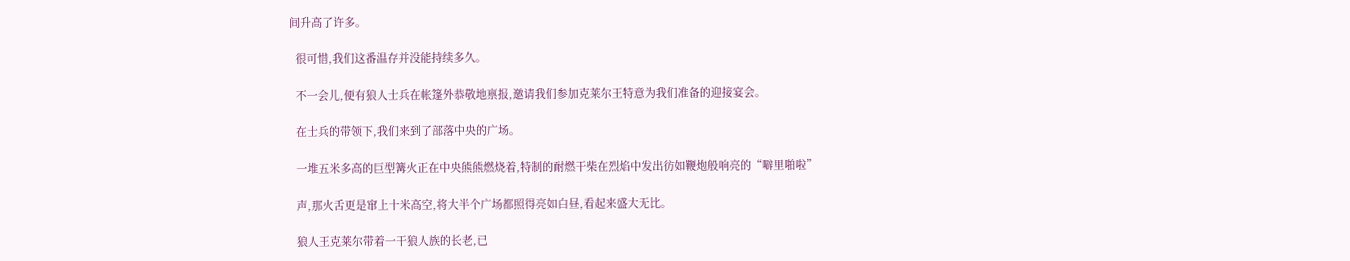间升高了许多。

  很可惜,我们这番温存并没能持续多久。

  不一会儿,便有狼人士兵在帐篷外恭敬地禀报,邀请我们参加克莱尔王特意为我们准备的迎接宴会。

  在士兵的带领下,我们来到了部落中央的广场。

  一堆五米多高的巨型篝火正在中央熊熊燃烧着,特制的耐燃干柴在烈焰中发出彷如鞭炮般响亮的“噼里啪啦”

  声,那火舌更是窜上十米高空,将大半个广场都照得亮如白昼,看起来盛大无比。

  狼人王克莱尔带着一干狼人族的长老,已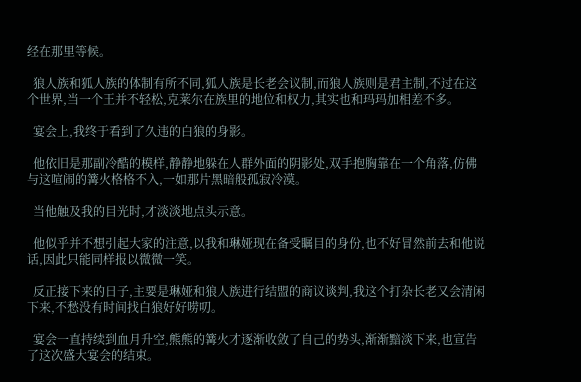经在那里等候。

  狼人族和狐人族的体制有所不同,狐人族是长老会议制,而狼人族则是君主制,不过在这个世界,当一个王并不轻松,克莱尔在族里的地位和权力,其实也和玛玛加相差不多。

  宴会上,我终于看到了久违的白狼的身影。

  他依旧是那副冷酷的模样,静静地躲在人群外面的阴影处,双手抱胸靠在一个角落,仿佛与这喧闹的篝火格格不入,一如那片黑暗般孤寂冷漠。

  当他触及我的目光时,才淡淡地点头示意。

  他似乎并不想引起大家的注意,以我和琳娅现在备受瞩目的身份,也不好冒然前去和他说话,因此只能同样报以微微一笑。

  反正接下来的日子,主要是琳娅和狼人族进行结盟的商议谈判,我这个打杂长老又会清闲下来,不愁没有时间找白狼好好唠叨。

  宴会一直持续到血月升空,熊熊的篝火才逐渐收敛了自己的势头,渐渐黯淡下来,也宣告了这次盛大宴会的结束。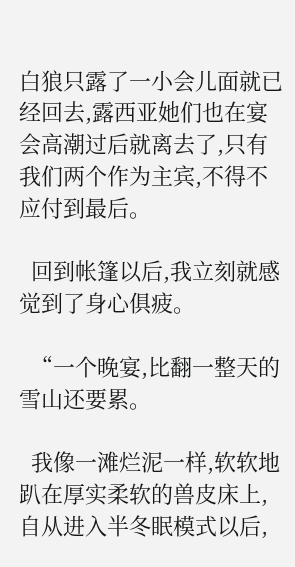白狼只露了一小会儿面就已经回去,露西亚她们也在宴会高潮过后就离去了,只有我们两个作为主宾,不得不应付到最后。

  回到帐篷以后,我立刻就感觉到了身心俱疲。

  “一个晚宴,比翻一整天的雪山还要累。

  我像一滩烂泥一样,软软地趴在厚实柔软的兽皮床上,自从进入半冬眠模式以后,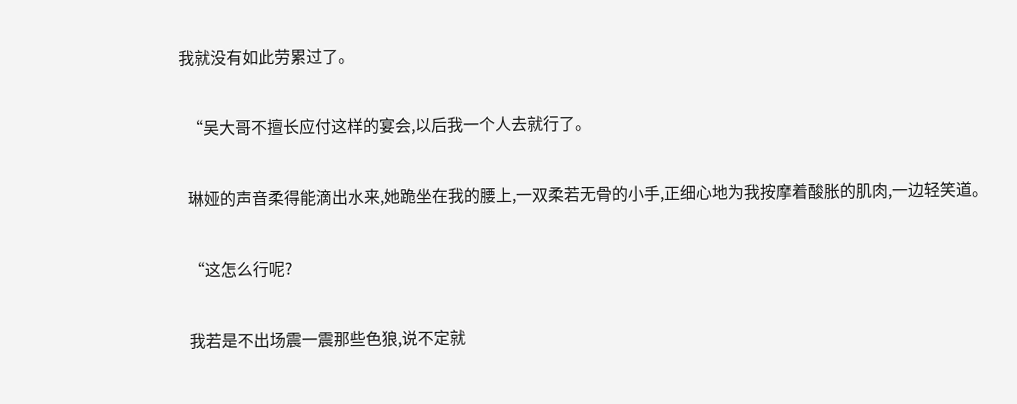我就没有如此劳累过了。

  “吴大哥不擅长应付这样的宴会,以后我一个人去就行了。

  琳娅的声音柔得能滴出水来,她跪坐在我的腰上,一双柔若无骨的小手,正细心地为我按摩着酸胀的肌肉,一边轻笑道。

  “这怎么行呢?

  我若是不出场震一震那些色狼,说不定就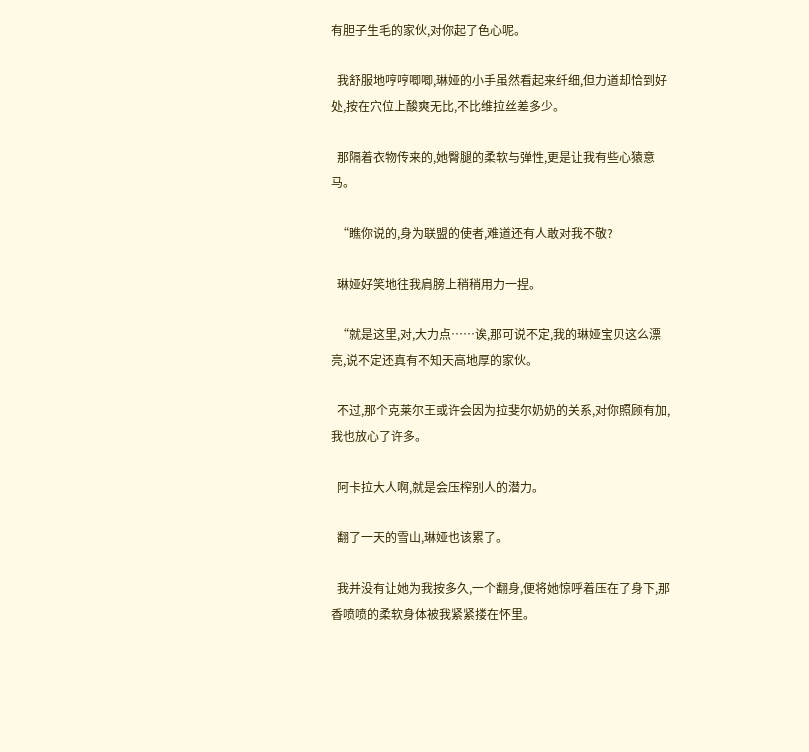有胆子生毛的家伙,对你起了色心呢。

  我舒服地哼哼唧唧,琳娅的小手虽然看起来纤细,但力道却恰到好处,按在穴位上酸爽无比,不比维拉丝差多少。

  那隔着衣物传来的,她臀腿的柔软与弹性,更是让我有些心猿意马。

  “瞧你说的,身为联盟的使者,难道还有人敢对我不敬?

  琳娅好笑地往我肩膀上稍稍用力一捏。

  “就是这里,对,大力点……诶,那可说不定,我的琳娅宝贝这么漂亮,说不定还真有不知天高地厚的家伙。

  不过,那个克莱尔王或许会因为拉斐尔奶奶的关系,对你照顾有加,我也放心了许多。

  阿卡拉大人啊,就是会压榨别人的潜力。

  翻了一天的雪山,琳娅也该累了。

  我并没有让她为我按多久,一个翻身,便将她惊呼着压在了身下,那香喷喷的柔软身体被我紧紧搂在怀里。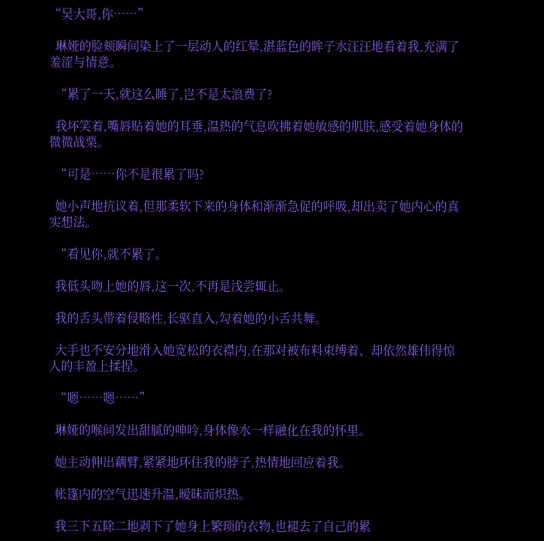“吴大哥,你……”

  琳娅的脸颊瞬间染上了一层动人的红晕,湛蓝色的眸子水汪汪地看着我,充满了羞涩与情意。

  “累了一天,就这么睡了,岂不是太浪费了?

  我坏笑着,嘴唇贴着她的耳垂,温热的气息吹拂着她敏感的肌肤,感受着她身体的微微战栗。

  “可是……你不是很累了吗?

  她小声地抗议着,但那柔软下来的身体和渐渐急促的呼吸,却出卖了她内心的真实想法。

  “看见你,就不累了。

  我低头吻上她的唇,这一次,不再是浅尝辄止。

  我的舌头带着侵略性,长驱直入,勾着她的小舌共舞。

  大手也不安分地滑入她宽松的衣襟内,在那对被布料束缚着、却依然雄伟得惊人的丰盈上揉捏。

  “嗯……嗯……”

  琳娅的喉间发出甜腻的呻吟,身体像水一样融化在我的怀里。

  她主动伸出藕臂,紧紧地环住我的脖子,热情地回应着我。

  帐篷内的空气迅速升温,暧昧而炽热。

  我三下五除二地剥下了她身上繁琐的衣物,也褪去了自己的累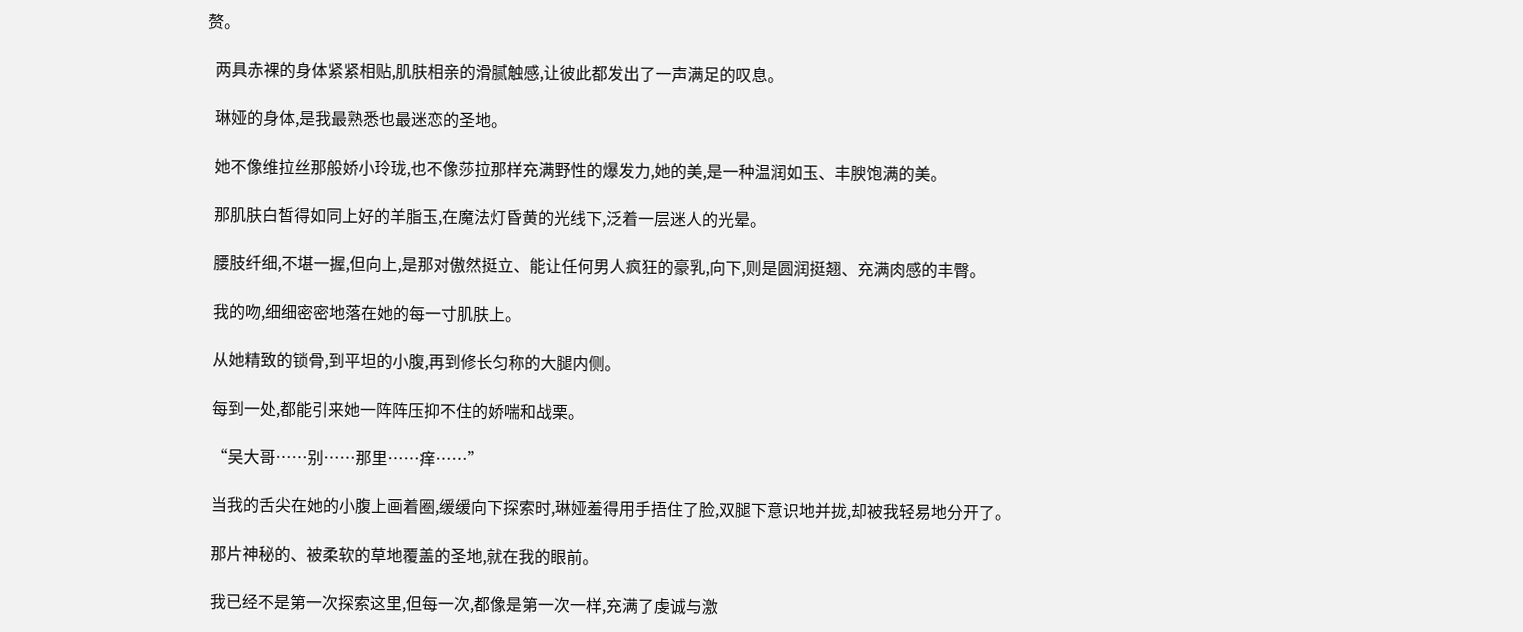赘。

  两具赤裸的身体紧紧相贴,肌肤相亲的滑腻触感,让彼此都发出了一声满足的叹息。

  琳娅的身体,是我最熟悉也最迷恋的圣地。

  她不像维拉丝那般娇小玲珑,也不像莎拉那样充满野性的爆发力,她的美,是一种温润如玉、丰腴饱满的美。

  那肌肤白皙得如同上好的羊脂玉,在魔法灯昏黄的光线下,泛着一层迷人的光晕。

  腰肢纤细,不堪一握,但向上,是那对傲然挺立、能让任何男人疯狂的豪乳,向下,则是圆润挺翘、充满肉感的丰臀。

  我的吻,细细密密地落在她的每一寸肌肤上。

  从她精致的锁骨,到平坦的小腹,再到修长匀称的大腿内侧。

  每到一处,都能引来她一阵阵压抑不住的娇喘和战栗。

  “吴大哥……别……那里……痒……”

  当我的舌尖在她的小腹上画着圈,缓缓向下探索时,琳娅羞得用手捂住了脸,双腿下意识地并拢,却被我轻易地分开了。

  那片神秘的、被柔软的草地覆盖的圣地,就在我的眼前。

  我已经不是第一次探索这里,但每一次,都像是第一次一样,充满了虔诚与激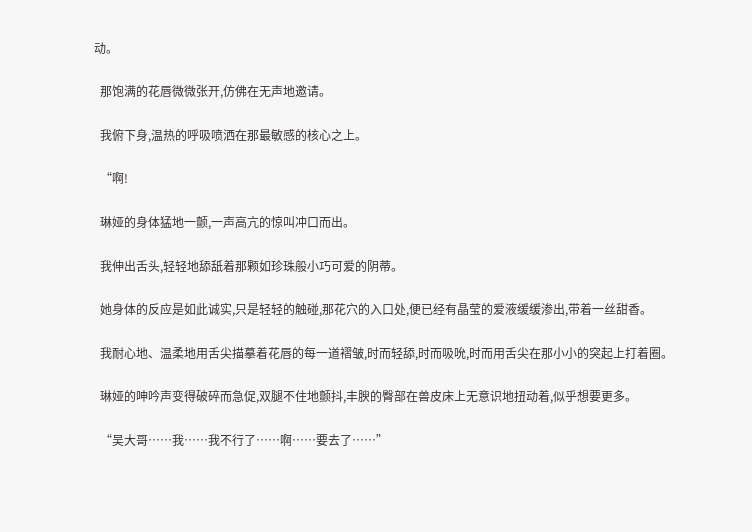动。

  那饱满的花唇微微张开,仿佛在无声地邀请。

  我俯下身,温热的呼吸喷洒在那最敏感的核心之上。

  “啊!

  琳娅的身体猛地一颤,一声高亢的惊叫冲口而出。

  我伸出舌头,轻轻地舔舐着那颗如珍珠般小巧可爱的阴蒂。

  她身体的反应是如此诚实,只是轻轻的触碰,那花穴的入口处,便已经有晶莹的爱液缓缓渗出,带着一丝甜香。

  我耐心地、温柔地用舌尖描摹着花唇的每一道褶皱,时而轻舔,时而吸吮,时而用舌尖在那小小的突起上打着圈。

  琳娅的呻吟声变得破碎而急促,双腿不住地颤抖,丰腴的臀部在兽皮床上无意识地扭动着,似乎想要更多。

  “吴大哥……我……我不行了……啊……要去了……”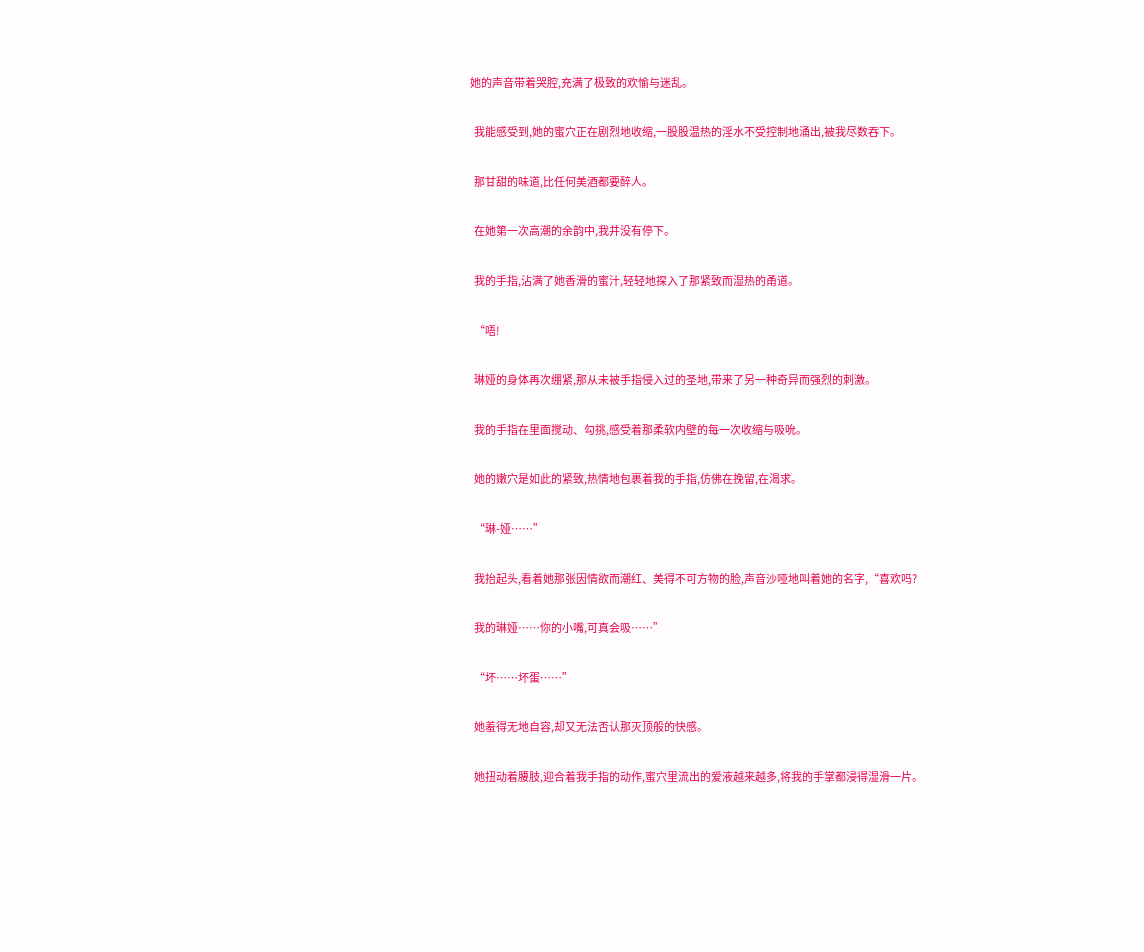她的声音带着哭腔,充满了极致的欢愉与迷乱。

  我能感受到,她的蜜穴正在剧烈地收缩,一股股温热的淫水不受控制地涌出,被我尽数吞下。

  那甘甜的味道,比任何美酒都要醉人。

  在她第一次高潮的余韵中,我并没有停下。

  我的手指,沾满了她香滑的蜜汁,轻轻地探入了那紧致而湿热的甬道。

  “唔!

  琳娅的身体再次绷紧,那从未被手指侵入过的圣地,带来了另一种奇异而强烈的刺激。

  我的手指在里面搅动、勾挑,感受着那柔软内壁的每一次收缩与吸吮。

  她的嫩穴是如此的紧致,热情地包裹着我的手指,仿佛在挽留,在渴求。

  “琳-娅……”

  我抬起头,看着她那张因情欲而潮红、美得不可方物的脸,声音沙哑地叫着她的名字,“喜欢吗?

  我的琳娅……你的小嘴,可真会吸……”

  “坏……坏蛋……”

  她羞得无地自容,却又无法否认那灭顶般的快感。

  她扭动着腰肢,迎合着我手指的动作,蜜穴里流出的爱液越来越多,将我的手掌都浸得湿滑一片。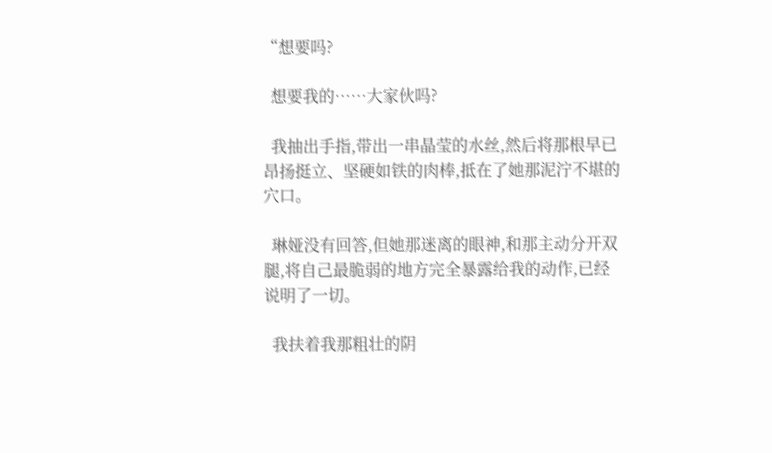“想要吗?

  想要我的……大家伙吗?

  我抽出手指,带出一串晶莹的水丝,然后将那根早已昂扬挺立、坚硬如铁的肉棒,抵在了她那泥泞不堪的穴口。

  琳娅没有回答,但她那迷离的眼神,和那主动分开双腿,将自己最脆弱的地方完全暴露给我的动作,已经说明了一切。

  我扶着我那粗壮的阴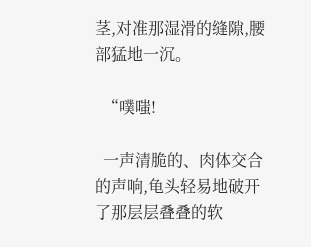茎,对准那湿滑的缝隙,腰部猛地一沉。

  “噗嗤!

  一声清脆的、肉体交合的声响,龟头轻易地破开了那层层叠叠的软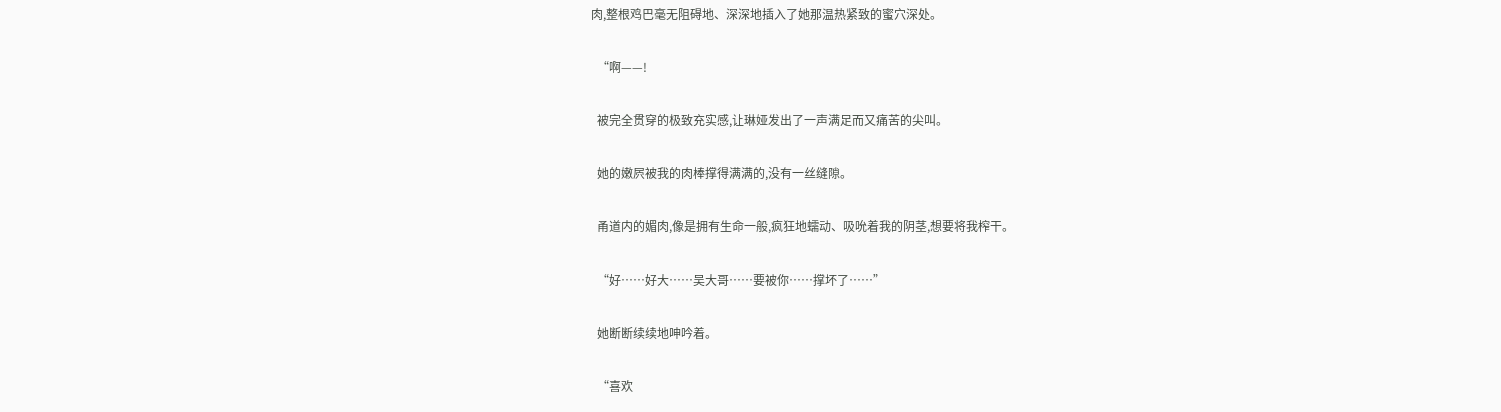肉,整根鸡巴毫无阻碍地、深深地插入了她那温热紧致的蜜穴深处。

  “啊——!

  被完全贯穿的极致充实感,让琳娅发出了一声满足而又痛苦的尖叫。

  她的嫩屄被我的肉棒撑得满满的,没有一丝缝隙。

  甬道内的媚肉,像是拥有生命一般,疯狂地蠕动、吸吮着我的阴茎,想要将我榨干。

  “好……好大……吴大哥……要被你……撑坏了……”

  她断断续续地呻吟着。

  “喜欢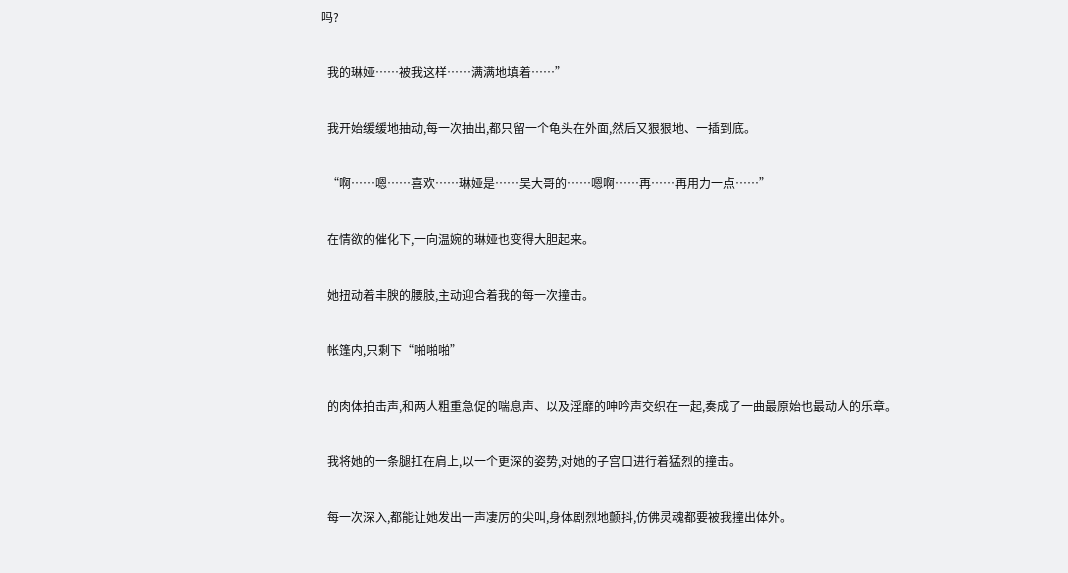吗?

  我的琳娅……被我这样……满满地填着……”

  我开始缓缓地抽动,每一次抽出,都只留一个龟头在外面,然后又狠狠地、一插到底。

  “啊……嗯……喜欢……琳娅是……吴大哥的……嗯啊……再……再用力一点……”

  在情欲的催化下,一向温婉的琳娅也变得大胆起来。

  她扭动着丰腴的腰肢,主动迎合着我的每一次撞击。

  帐篷内,只剩下“啪啪啪”

  的肉体拍击声,和两人粗重急促的喘息声、以及淫靡的呻吟声交织在一起,奏成了一曲最原始也最动人的乐章。

  我将她的一条腿扛在肩上,以一个更深的姿势,对她的子宫口进行着猛烈的撞击。

  每一次深入,都能让她发出一声凄厉的尖叫,身体剧烈地颤抖,仿佛灵魂都要被我撞出体外。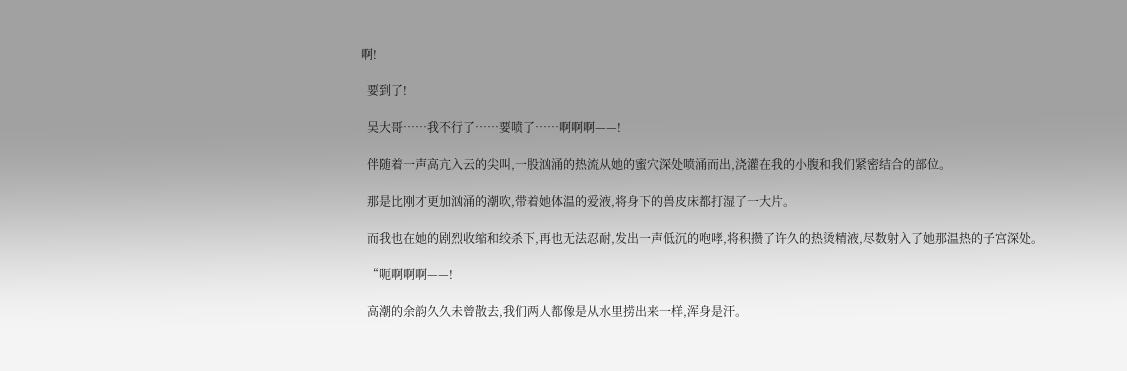啊!

  要到了!

  吴大哥……我不行了……要喷了……啊啊啊——!

  伴随着一声高亢入云的尖叫,一股汹涌的热流从她的蜜穴深处喷涌而出,浇灌在我的小腹和我们紧密结合的部位。

  那是比刚才更加汹涌的潮吹,带着她体温的爱液,将身下的兽皮床都打湿了一大片。

  而我也在她的剧烈收缩和绞杀下,再也无法忍耐,发出一声低沉的咆哮,将积攒了许久的热烫精液,尽数射入了她那温热的子宫深处。

  “呃啊啊啊——!

  高潮的余韵久久未曾散去,我们两人都像是从水里捞出来一样,浑身是汗。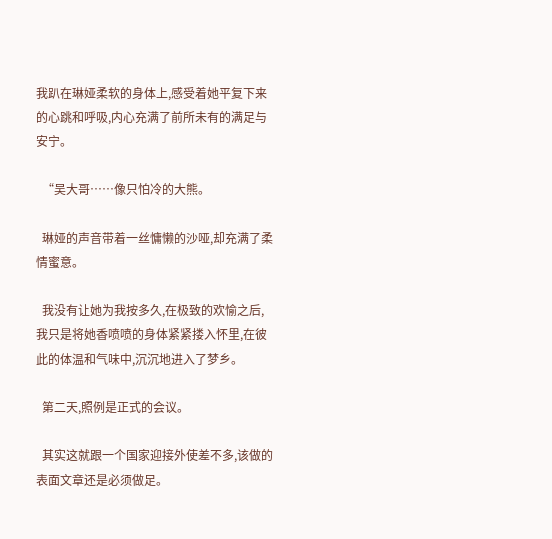我趴在琳娅柔软的身体上,感受着她平复下来的心跳和呼吸,内心充满了前所未有的满足与安宁。

  “吴大哥……像只怕冷的大熊。

  琳娅的声音带着一丝慵懒的沙哑,却充满了柔情蜜意。

  我没有让她为我按多久,在极致的欢愉之后,我只是将她香喷喷的身体紧紧搂入怀里,在彼此的体温和气味中,沉沉地进入了梦乡。

  第二天,照例是正式的会议。

  其实这就跟一个国家迎接外使差不多,该做的表面文章还是必须做足。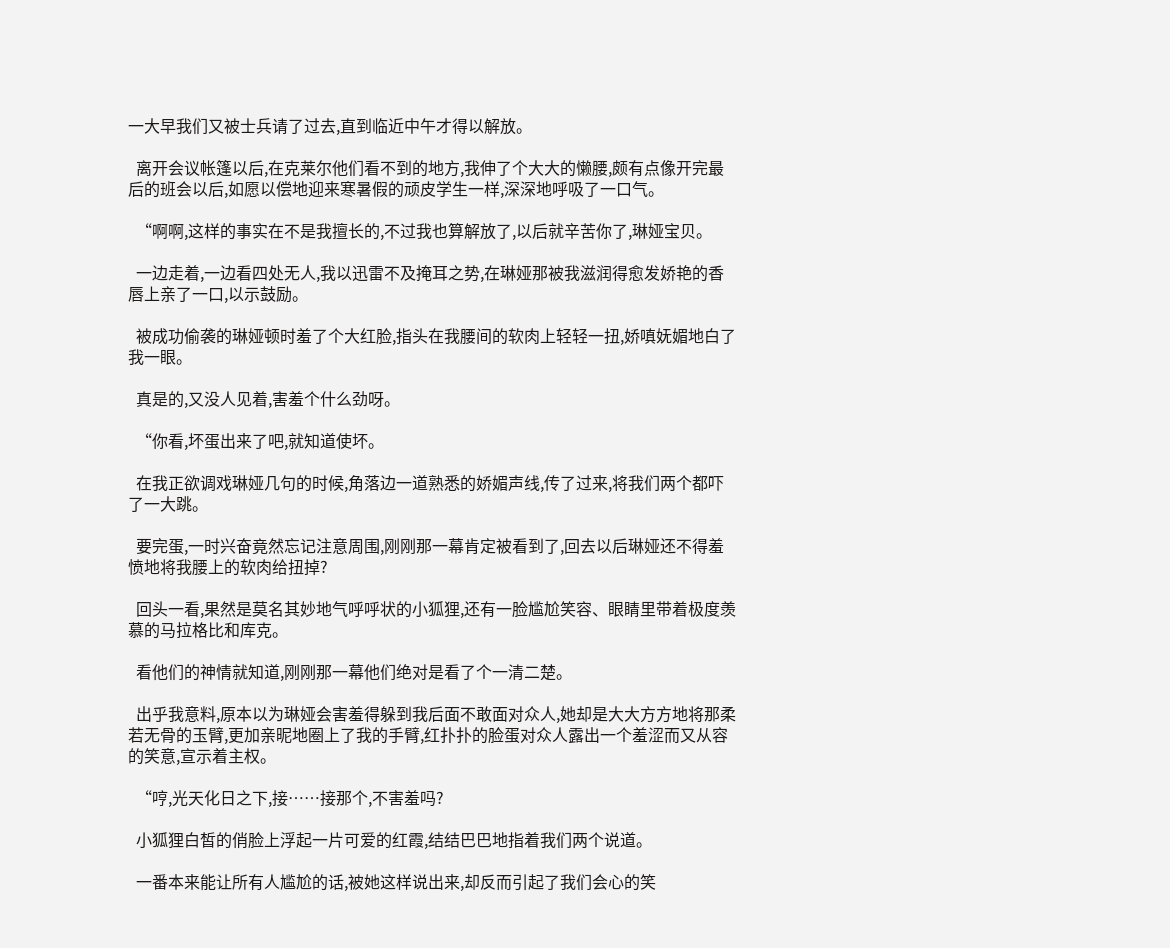一大早我们又被士兵请了过去,直到临近中午才得以解放。

  离开会议帐篷以后,在克莱尔他们看不到的地方,我伸了个大大的懒腰,颇有点像开完最后的班会以后,如愿以偿地迎来寒暑假的顽皮学生一样,深深地呼吸了一口气。

  “啊啊,这样的事实在不是我擅长的,不过我也算解放了,以后就辛苦你了,琳娅宝贝。

  一边走着,一边看四处无人,我以迅雷不及掩耳之势,在琳娅那被我滋润得愈发娇艳的香唇上亲了一口,以示鼓励。

  被成功偷袭的琳娅顿时羞了个大红脸,指头在我腰间的软肉上轻轻一扭,娇嗔妩媚地白了我一眼。

  真是的,又没人见着,害羞个什么劲呀。

  “你看,坏蛋出来了吧,就知道使坏。

  在我正欲调戏琳娅几句的时候,角落边一道熟悉的娇媚声线,传了过来,将我们两个都吓了一大跳。

  要完蛋,一时兴奋竟然忘记注意周围,刚刚那一幕肯定被看到了,回去以后琳娅还不得羞愤地将我腰上的软肉给扭掉?

  回头一看,果然是莫名其妙地气呼呼状的小狐狸,还有一脸尴尬笑容、眼睛里带着极度羡慕的马拉格比和库克。

  看他们的神情就知道,刚刚那一幕他们绝对是看了个一清二楚。

  出乎我意料,原本以为琳娅会害羞得躲到我后面不敢面对众人,她却是大大方方地将那柔若无骨的玉臂,更加亲昵地圈上了我的手臂,红扑扑的脸蛋对众人露出一个羞涩而又从容的笑意,宣示着主权。

  “哼,光天化日之下,接……接那个,不害羞吗?

  小狐狸白皙的俏脸上浮起一片可爱的红霞,结结巴巴地指着我们两个说道。

  一番本来能让所有人尴尬的话,被她这样说出来,却反而引起了我们会心的笑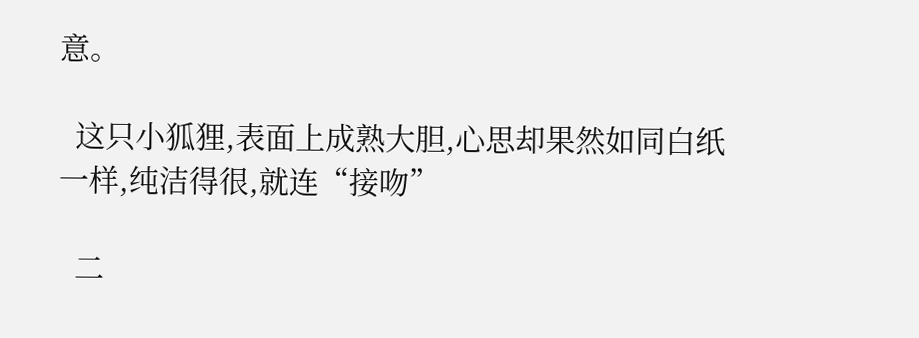意。

  这只小狐狸,表面上成熟大胆,心思却果然如同白纸一样,纯洁得很,就连“接吻”

  二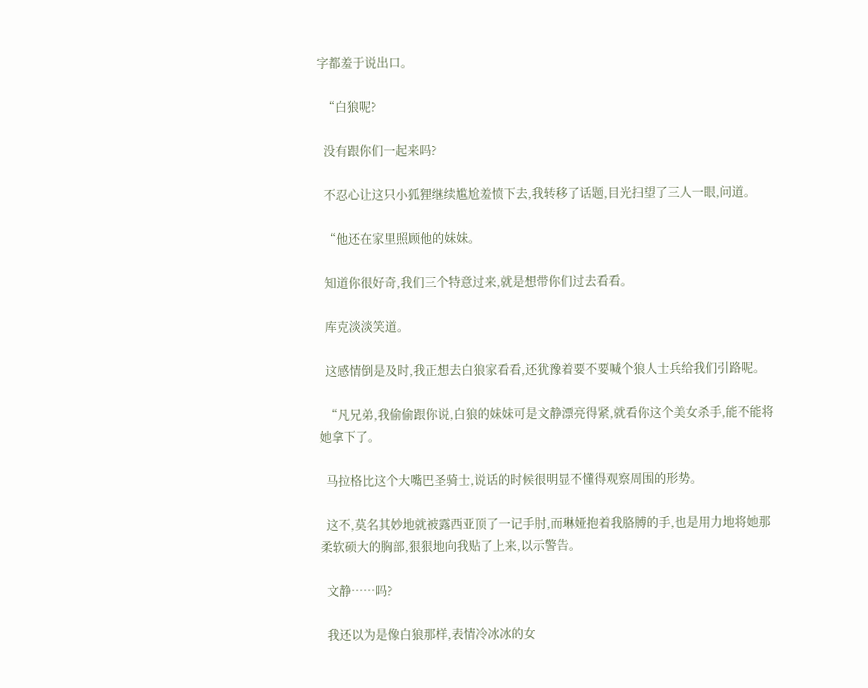字都羞于说出口。

  “白狼呢?

  没有跟你们一起来吗?

  不忍心让这只小狐狸继续尴尬羞愤下去,我转移了话题,目光扫望了三人一眼,问道。

  “他还在家里照顾他的妹妹。

  知道你很好奇,我们三个特意过来,就是想带你们过去看看。

  库克淡淡笑道。

  这感情倒是及时,我正想去白狼家看看,还犹豫着要不要喊个狼人士兵给我们引路呢。

  “凡兄弟,我偷偷跟你说,白狼的妹妹可是文静漂亮得紧,就看你这个美女杀手,能不能将她拿下了。

  马拉格比这个大嘴巴圣骑士,说话的时候很明显不懂得观察周围的形势。

  这不,莫名其妙地就被露西亚顶了一记手肘,而琳娅抱着我胳膊的手,也是用力地将她那柔软硕大的胸部,狠狠地向我贴了上来,以示警告。

  文静……吗?

  我还以为是像白狼那样,表情冷冰冰的女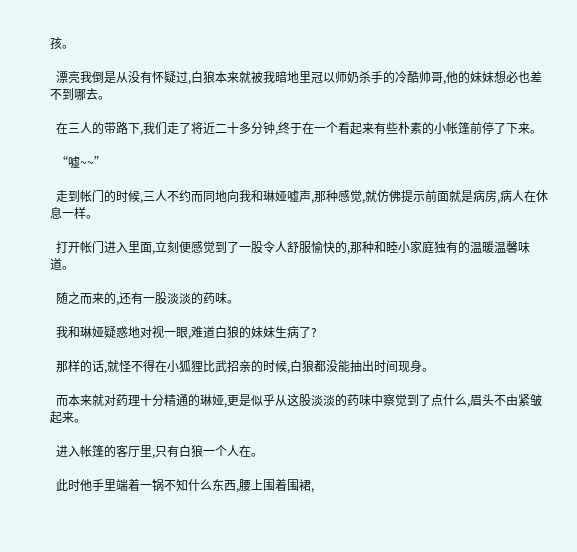孩。

  漂亮我倒是从没有怀疑过,白狼本来就被我暗地里冠以师奶杀手的冷酷帅哥,他的妹妹想必也差不到哪去。

  在三人的带路下,我们走了将近二十多分钟,终于在一个看起来有些朴素的小帐篷前停了下来。

  “嘘~~”

  走到帐门的时候,三人不约而同地向我和琳娅嘘声,那种感觉,就仿佛提示前面就是病房,病人在休息一样。

  打开帐门进入里面,立刻便感觉到了一股令人舒服愉快的,那种和睦小家庭独有的温暖温馨味道。

  随之而来的,还有一股淡淡的药味。

  我和琳娅疑惑地对视一眼,难道白狼的妹妹生病了?

  那样的话,就怪不得在小狐狸比武招亲的时候,白狼都没能抽出时间现身。

  而本来就对药理十分精通的琳娅,更是似乎从这股淡淡的药味中察觉到了点什么,眉头不由紧皱起来。

  进入帐篷的客厅里,只有白狼一个人在。

  此时他手里端着一锅不知什么东西,腰上围着围裙,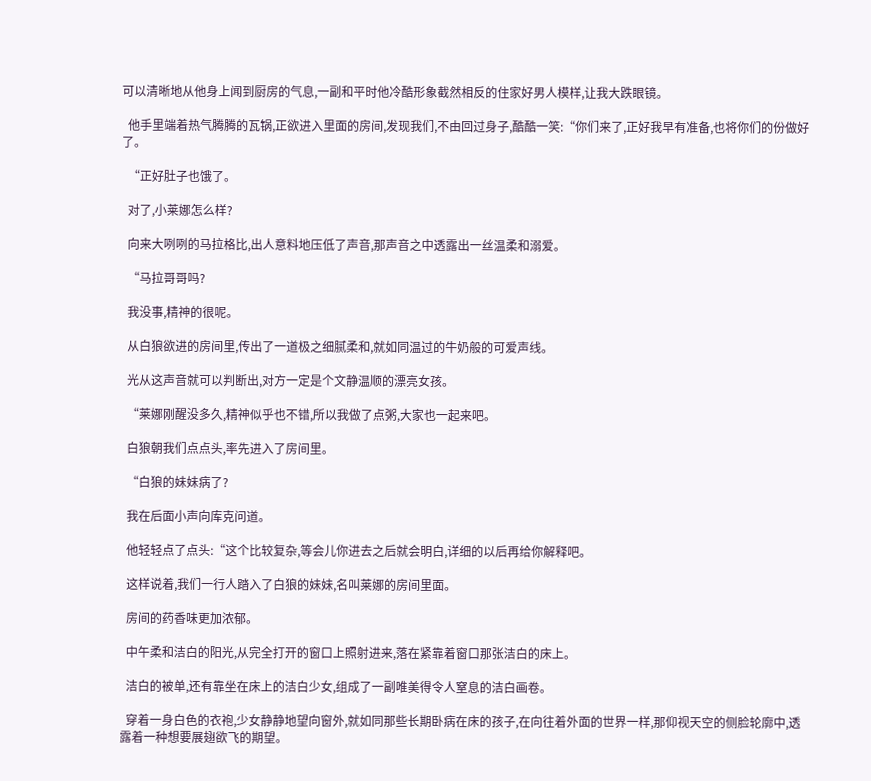可以清晰地从他身上闻到厨房的气息,一副和平时他冷酷形象截然相反的住家好男人模样,让我大跌眼镜。

  他手里端着热气腾腾的瓦锅,正欲进入里面的房间,发现我们,不由回过身子,酷酷一笑:“你们来了,正好我早有准备,也将你们的份做好了。

  “正好肚子也饿了。

  对了,小莱娜怎么样?

  向来大咧咧的马拉格比,出人意料地压低了声音,那声音之中透露出一丝温柔和溺爱。

  “马拉哥哥吗?

  我没事,精神的很呢。

  从白狼欲进的房间里,传出了一道极之细腻柔和,就如同温过的牛奶般的可爱声线。

  光从这声音就可以判断出,对方一定是个文静温顺的漂亮女孩。

  “莱娜刚醒没多久,精神似乎也不错,所以我做了点粥,大家也一起来吧。

  白狼朝我们点点头,率先进入了房间里。

  “白狼的妹妹病了?

  我在后面小声向库克问道。

  他轻轻点了点头:“这个比较复杂,等会儿你进去之后就会明白,详细的以后再给你解释吧。

  这样说着,我们一行人踏入了白狼的妹妹,名叫莱娜的房间里面。

  房间的药香味更加浓郁。

  中午柔和洁白的阳光,从完全打开的窗口上照射进来,落在紧靠着窗口那张洁白的床上。

  洁白的被单,还有靠坐在床上的洁白少女,组成了一副唯美得令人窒息的洁白画卷。

  穿着一身白色的衣袍,少女静静地望向窗外,就如同那些长期卧病在床的孩子,在向往着外面的世界一样,那仰视天空的侧脸轮廓中,透露着一种想要展翅欲飞的期望。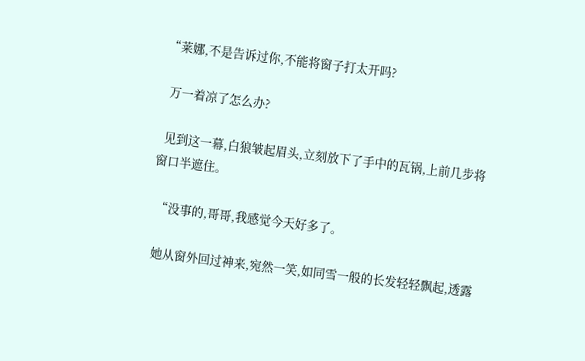“莱娜,不是告诉过你,不能将窗子打太开吗?

  万一着凉了怎么办?

  见到这一幕,白狼皱起眉头,立刻放下了手中的瓦锅,上前几步将窗口半遮住。

  “没事的,哥哥,我感觉今天好多了。

  她从窗外回过神来,宛然一笑,如同雪一般的长发轻轻飘起,透露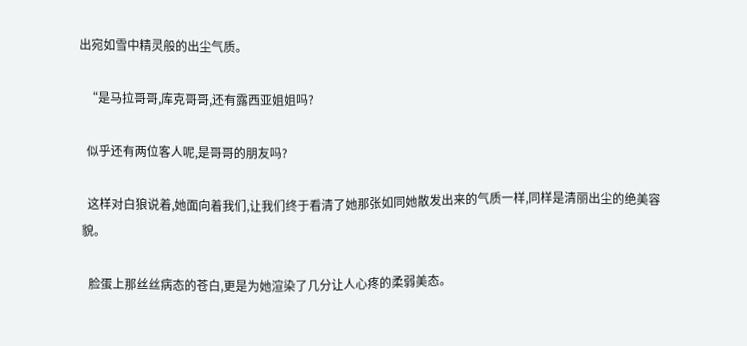出宛如雪中精灵般的出尘气质。

  “是马拉哥哥,库克哥哥,还有露西亚姐姐吗?

  似乎还有两位客人呢,是哥哥的朋友吗?

  这样对白狼说着,她面向着我们,让我们终于看清了她那张如同她散发出来的气质一样,同样是清丽出尘的绝美容貌。

  脸蛋上那丝丝病态的苍白,更是为她渲染了几分让人心疼的柔弱美态。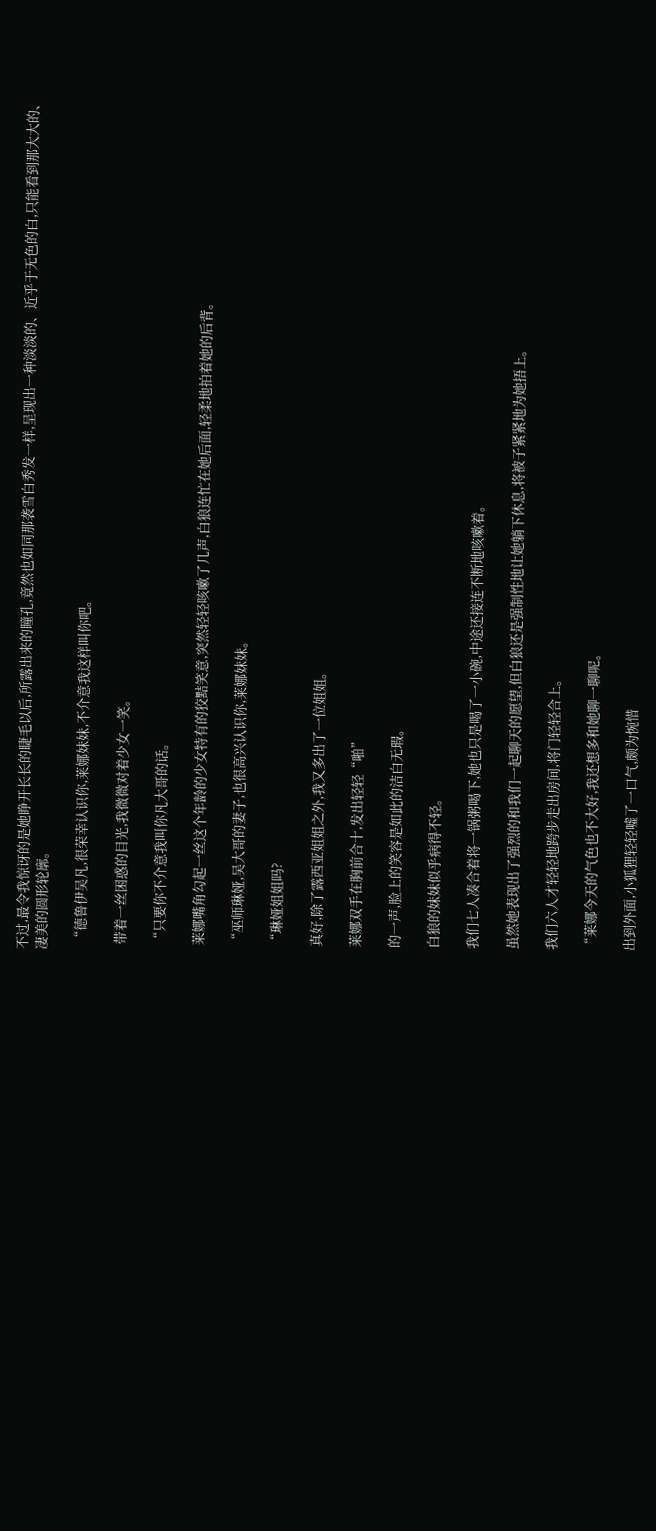不过,最令我惊讶的是她睁开长长的睫毛以后,所露出来的瞳孔,竟然也如同那袭雪白秀发一样,呈现出一种淡淡的、近乎于无色的白,只能看到那大大的、凄美的圆形轮廓。

  “德鲁伊吴凡,很荣幸认识你,莱娜妹妹,不介意我这样叫你吧。

  带着一丝困惑的目光,我微微对着少女一笑。

  “只要你不介意我叫你凡大哥的话。

  莱娜嘴角勾起一丝这个年龄的少女特有的狡黠笑意,突然轻轻咳嗽了几声,白狼连忙在她后面,轻柔地拍着她的后背。

  “巫师琳娅,吴大哥的妻子,也很高兴认识你,莱娜妹妹。

  “琳娅姐姐吗?

  真好,除了露西亚姐姐之外,我又多出了一位姐姐。

  莱娜双手在胸前合十,发出轻轻“啪”

  的一声,脸上的笑容是如此的洁白无瑕。

  白狼的妹妹似乎病得不轻。

  我们七人凑合着将一锅粥喝下,她也只是喝了一小碗,中途还接连不断地咳嗽着。

  虽然她表现出了强烈的和我们一起聊天的愿望,但白狼还是强制性地让她躺下休息,将被子紧紧地为她捂上。

  我们六人才轻轻地跨步走出房间,将门轻轻合上。

  “莱娜今天的气色也不大好,我还想多和她聊一聊呢。

  出到外面,小狐狸轻轻嘘了一口气,颇为惋惜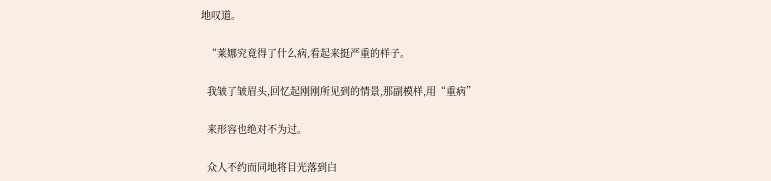地叹道。

  “莱娜究竟得了什么病,看起来挺严重的样子。

  我皱了皱眉头,回忆起刚刚所见到的情景,那副模样,用“重病”

  来形容也绝对不为过。

  众人不约而同地将目光落到白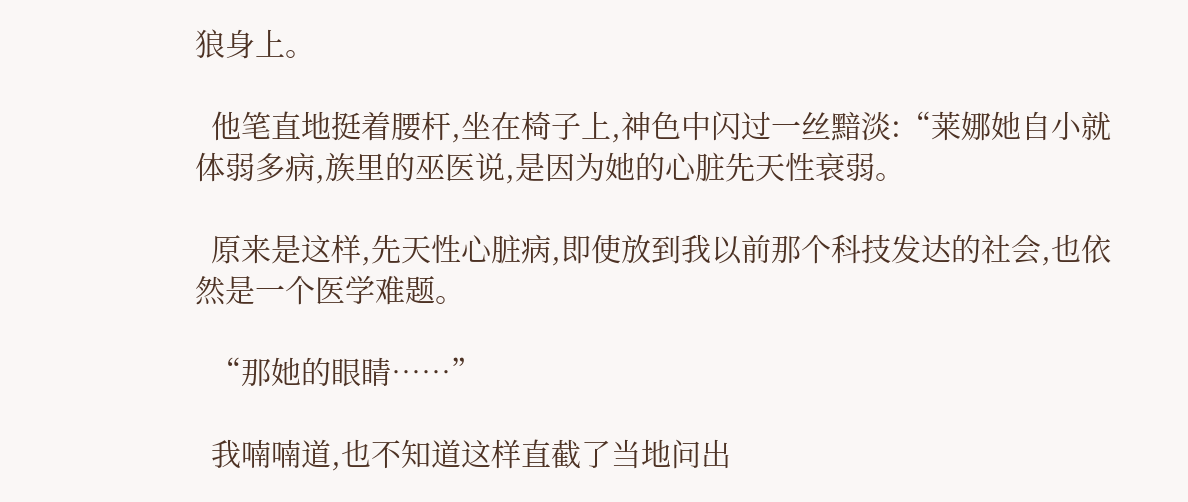狼身上。

  他笔直地挺着腰杆,坐在椅子上,神色中闪过一丝黯淡:“莱娜她自小就体弱多病,族里的巫医说,是因为她的心脏先天性衰弱。

  原来是这样,先天性心脏病,即使放到我以前那个科技发达的社会,也依然是一个医学难题。

  “那她的眼睛……”

  我喃喃道,也不知道这样直截了当地问出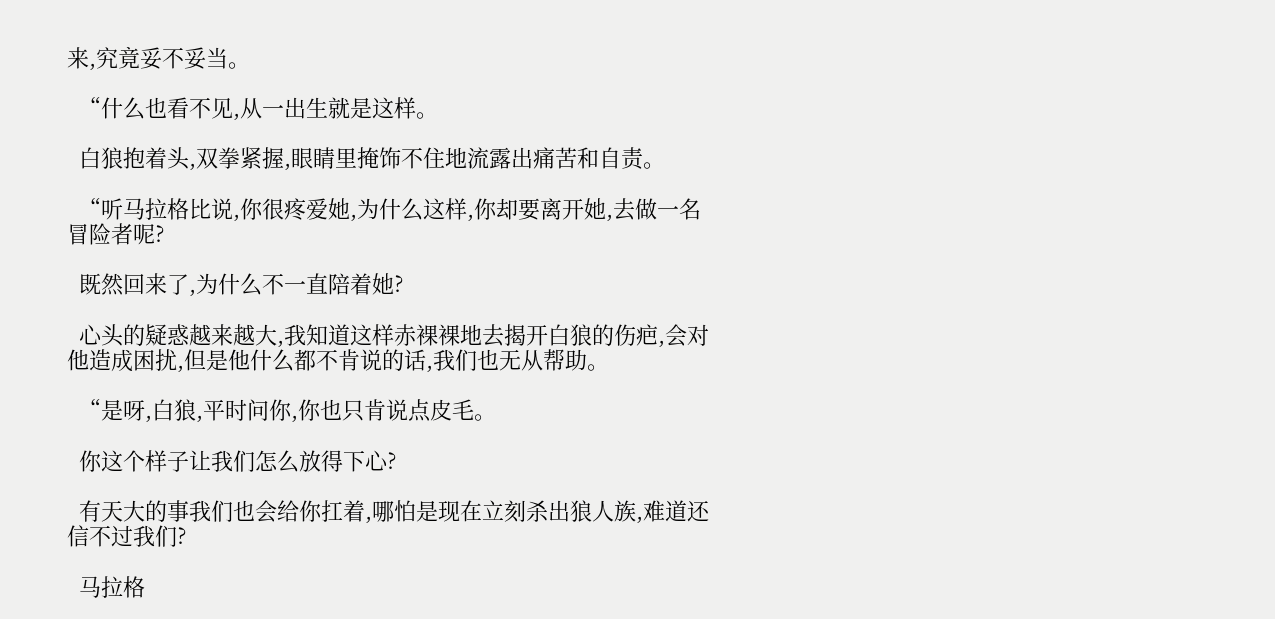来,究竟妥不妥当。

  “什么也看不见,从一出生就是这样。

  白狼抱着头,双拳紧握,眼睛里掩饰不住地流露出痛苦和自责。

  “听马拉格比说,你很疼爱她,为什么这样,你却要离开她,去做一名冒险者呢?

  既然回来了,为什么不一直陪着她?

  心头的疑惑越来越大,我知道这样赤裸裸地去揭开白狼的伤疤,会对他造成困扰,但是他什么都不肯说的话,我们也无从帮助。

  “是呀,白狼,平时问你,你也只肯说点皮毛。

  你这个样子让我们怎么放得下心?

  有天大的事我们也会给你扛着,哪怕是现在立刻杀出狼人族,难道还信不过我们?

  马拉格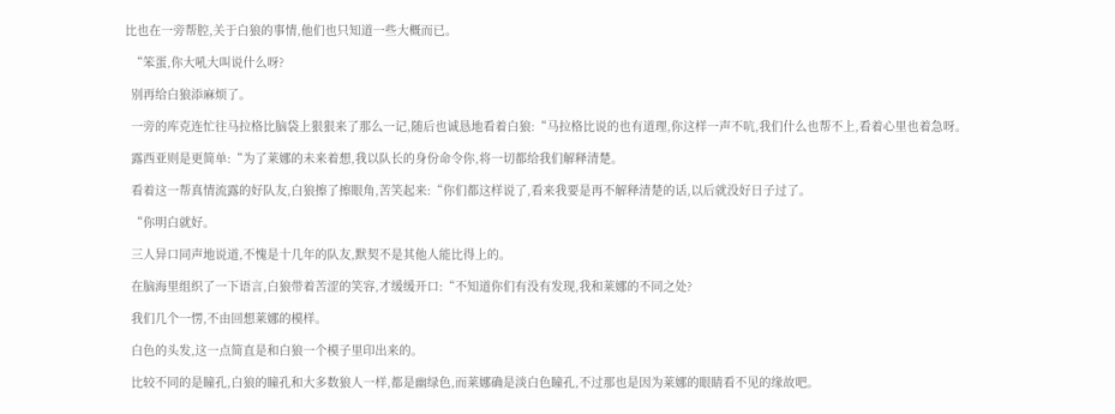比也在一旁帮腔,关于白狼的事情,他们也只知道一些大概而已。

  “笨蛋,你大吼大叫说什么呀?

  别再给白狼添麻烦了。

  一旁的库克连忙往马拉格比脑袋上狠狠来了那么一记,随后也诚恳地看着白狼:“马拉格比说的也有道理,你这样一声不吭,我们什么也帮不上,看着心里也着急呀。

  露西亚则是更简单:“为了莱娜的未来着想,我以队长的身份命令你,将一切都给我们解释清楚。

  看着这一帮真情流露的好队友,白狼擦了擦眼角,苦笑起来:“你们都这样说了,看来我要是再不解释清楚的话,以后就没好日子过了。

  “你明白就好。

  三人异口同声地说道,不愧是十几年的队友,默契不是其他人能比得上的。

  在脑海里组织了一下语言,白狼带着苦涩的笑容,才缓缓开口:“不知道你们有没有发现,我和莱娜的不同之处?

  我们几个一愣,不由回想莱娜的模样。

  白色的头发,这一点简直是和白狼一个模子里印出来的。

  比较不同的是瞳孔,白狼的瞳孔和大多数狼人一样,都是幽绿色,而莱娜确是淡白色瞳孔,不过那也是因为莱娜的眼睛看不见的缘故吧。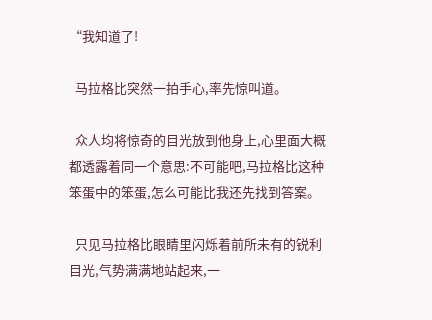“我知道了!

  马拉格比突然一拍手心,率先惊叫道。

  众人均将惊奇的目光放到他身上,心里面大概都透露着同一个意思:不可能吧,马拉格比这种笨蛋中的笨蛋,怎么可能比我还先找到答案。

  只见马拉格比眼睛里闪烁着前所未有的锐利目光,气势满满地站起来,一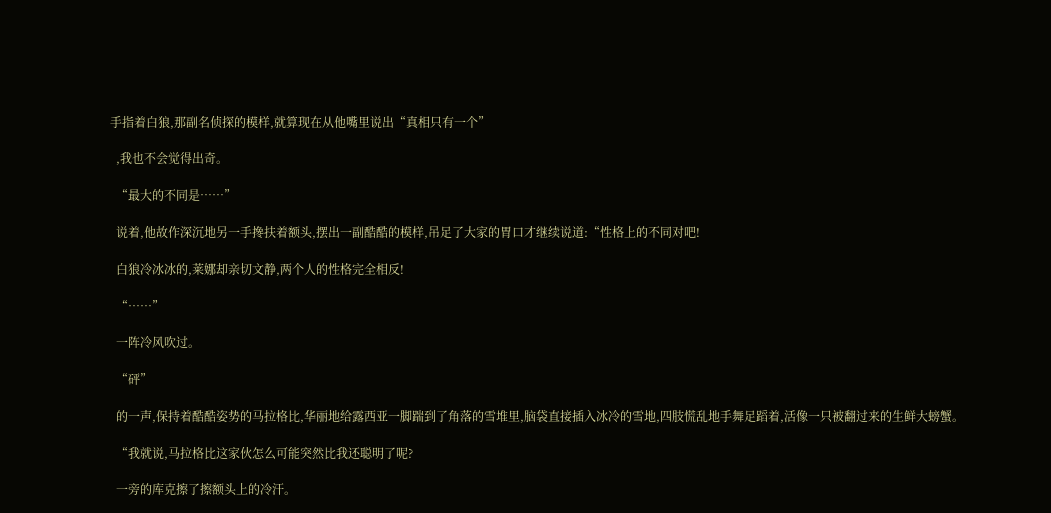手指着白狼,那副名侦探的模样,就算现在从他嘴里说出“真相只有一个”

  ,我也不会觉得出奇。

  “最大的不同是……”

  说着,他故作深沉地另一手搀扶着额头,摆出一副酷酷的模样,吊足了大家的胃口才继续说道:“性格上的不同对吧!

  白狼冷冰冰的,莱娜却亲切文静,两个人的性格完全相反!

  “……”

  一阵冷风吹过。

  “砰”

  的一声,保持着酷酷姿势的马拉格比,华丽地给露西亚一脚踹到了角落的雪堆里,脑袋直接插入冰冷的雪地,四肢慌乱地手舞足蹈着,活像一只被翻过来的生鲜大螃蟹。

  “我就说,马拉格比这家伙怎么可能突然比我还聪明了呢?

  一旁的库克擦了擦额头上的冷汗。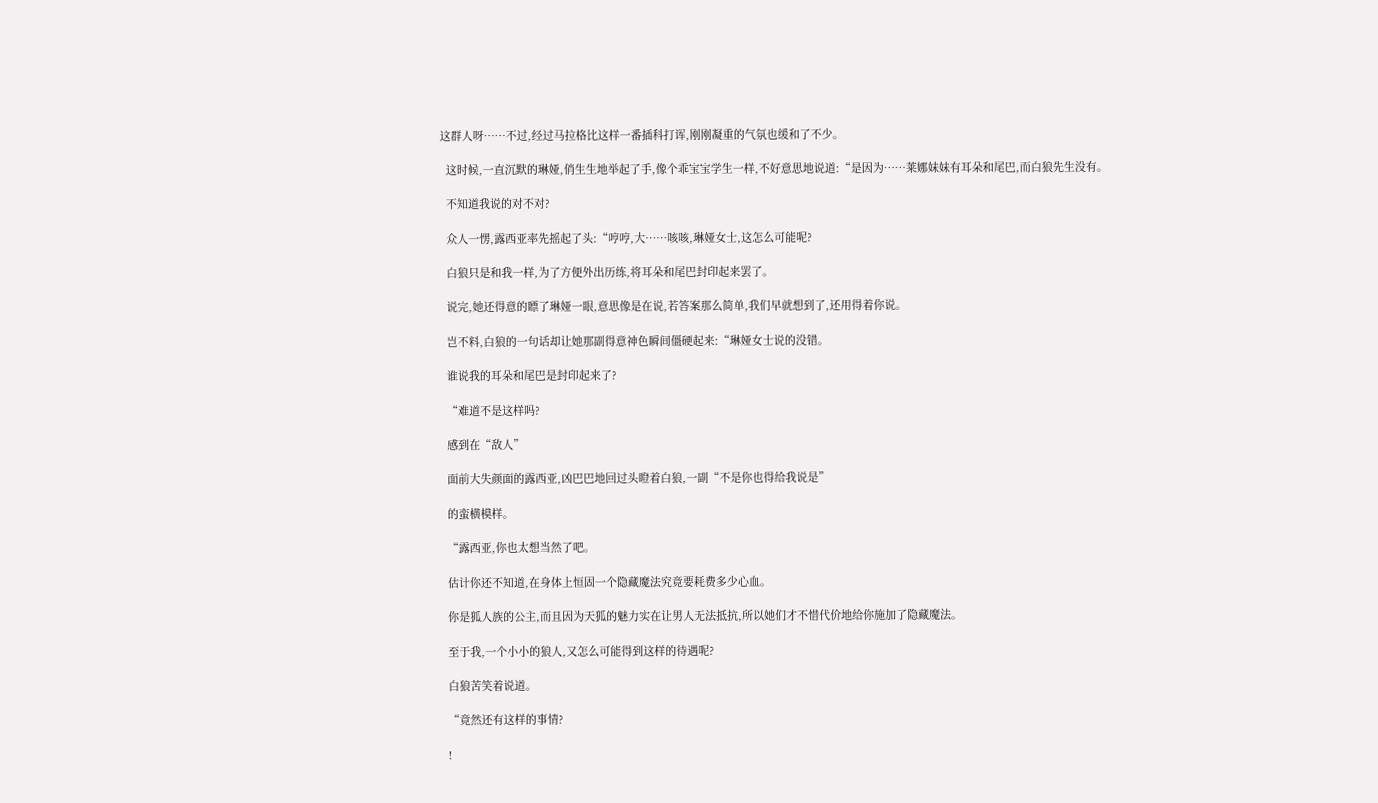这群人呀……不过,经过马拉格比这样一番插科打诨,刚刚凝重的气氛也缓和了不少。

  这时候,一直沉默的琳娅,俏生生地举起了手,像个乖宝宝学生一样,不好意思地说道:“是因为……莱娜妹妹有耳朵和尾巴,而白狼先生没有。

  不知道我说的对不对?

  众人一愣,露西亚率先摇起了头:“哼哼,大……咳咳,琳娅女士,这怎么可能呢?

  白狼只是和我一样,为了方便外出历练,将耳朵和尾巴封印起来罢了。

  说完,她还得意的瞟了琳娅一眼,意思像是在说,若答案那么简单,我们早就想到了,还用得着你说。

  岂不料,白狼的一句话却让她那副得意神色瞬间僵硬起来:“琳娅女士说的没错。

  谁说我的耳朵和尾巴是封印起来了?

  “难道不是这样吗?

  感到在“敌人”

  面前大失颜面的露西亚,凶巴巴地回过头瞪着白狼,一副“不是你也得给我说是”

  的蛮横模样。

  “露西亚,你也太想当然了吧。

  估计你还不知道,在身体上恒固一个隐藏魔法究竟要耗费多少心血。

  你是狐人族的公主,而且因为天狐的魅力实在让男人无法抵抗,所以她们才不惜代价地给你施加了隐藏魔法。

  至于我,一个小小的狼人,又怎么可能得到这样的待遇呢?

  白狼苦笑着说道。

  “竟然还有这样的事情?

  !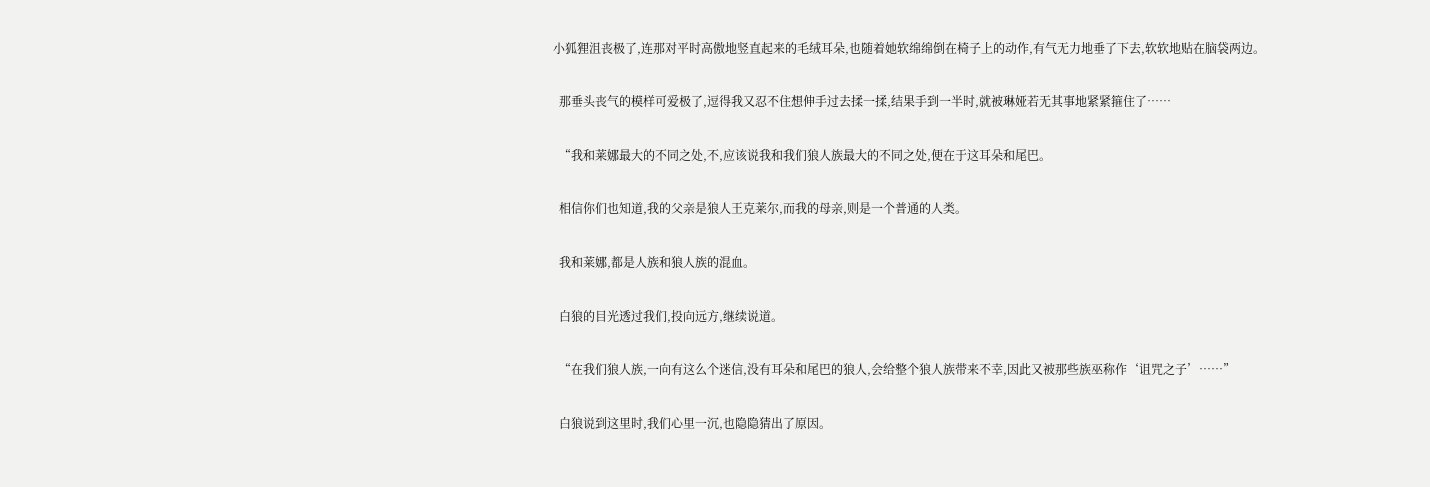小狐狸沮丧极了,连那对平时高傲地竖直起来的毛绒耳朵,也随着她软绵绵倒在椅子上的动作,有气无力地垂了下去,软软地贴在脑袋两边。

  那垂头丧气的模样可爱极了,逗得我又忍不住想伸手过去揉一揉,结果手到一半时,就被琳娅若无其事地紧紧箍住了……

  “我和莱娜最大的不同之处,不,应该说我和我们狼人族最大的不同之处,便在于这耳朵和尾巴。

  相信你们也知道,我的父亲是狼人王克莱尔,而我的母亲,则是一个普通的人类。

  我和莱娜,都是人族和狼人族的混血。

  白狼的目光透过我们,投向远方,继续说道。

  “在我们狼人族,一向有这么个迷信,没有耳朵和尾巴的狼人,会给整个狼人族带来不幸,因此又被那些族巫称作‘诅咒之子’……”

  白狼说到这里时,我们心里一沉,也隐隐猜出了原因。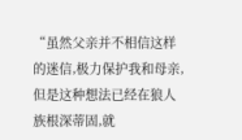“虽然父亲并不相信这样的迷信,极力保护我和母亲,但是这种想法已经在狼人族根深蒂固,就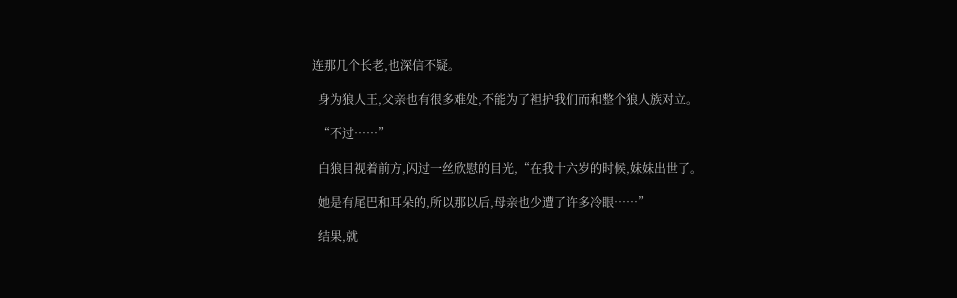连那几个长老,也深信不疑。

  身为狼人王,父亲也有很多难处,不能为了袒护我们而和整个狼人族对立。

  “不过……”

  白狼目视着前方,闪过一丝欣慰的目光,“在我十六岁的时候,妹妹出世了。

  她是有尾巴和耳朵的,所以那以后,母亲也少遭了许多冷眼……”

  结果,就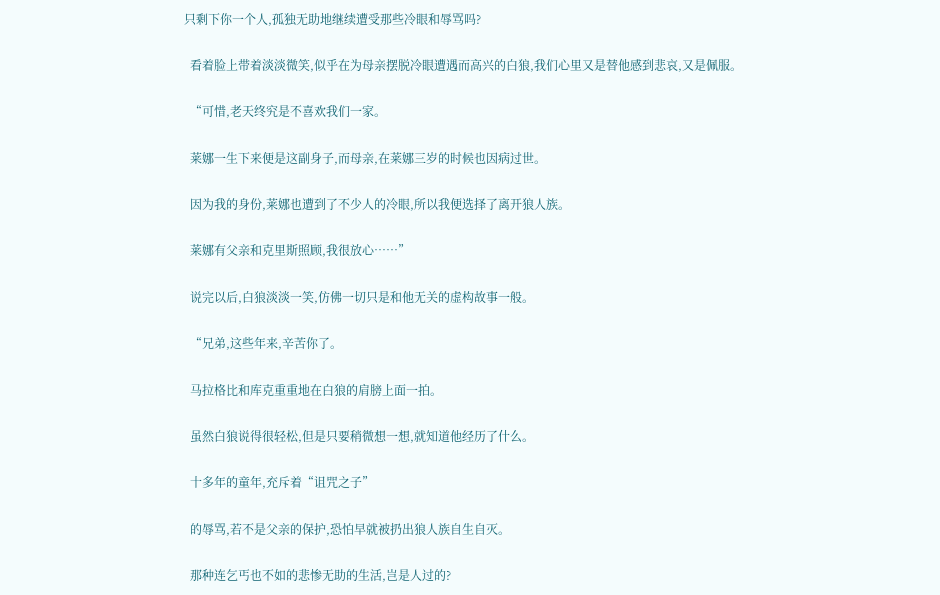只剩下你一个人,孤独无助地继续遭受那些冷眼和辱骂吗?

  看着脸上带着淡淡微笑,似乎在为母亲摆脱冷眼遭遇而高兴的白狼,我们心里又是替他感到悲哀,又是佩服。

  “可惜,老天终究是不喜欢我们一家。

  莱娜一生下来便是这副身子,而母亲,在莱娜三岁的时候也因病过世。

  因为我的身份,莱娜也遭到了不少人的冷眼,所以我便选择了离开狼人族。

  莱娜有父亲和克里斯照顾,我很放心……”

  说完以后,白狼淡淡一笑,仿佛一切只是和他无关的虚构故事一般。

  “兄弟,这些年来,辛苦你了。

  马拉格比和库克重重地在白狼的肩膀上面一拍。

  虽然白狼说得很轻松,但是只要稍微想一想,就知道他经历了什么。

  十多年的童年,充斥着“诅咒之子”

  的辱骂,若不是父亲的保护,恐怕早就被扔出狼人族自生自灭。

  那种连乞丐也不如的悲惨无助的生活,岂是人过的?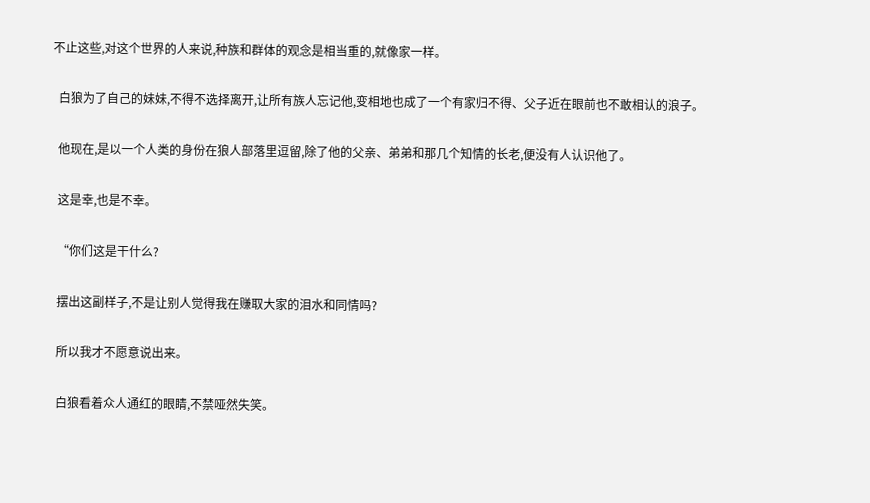不止这些,对这个世界的人来说,种族和群体的观念是相当重的,就像家一样。

  白狼为了自己的妹妹,不得不选择离开,让所有族人忘记他,变相地也成了一个有家归不得、父子近在眼前也不敢相认的浪子。

  他现在,是以一个人类的身份在狼人部落里逗留,除了他的父亲、弟弟和那几个知情的长老,便没有人认识他了。

  这是幸,也是不幸。

  “你们这是干什么?

  摆出这副样子,不是让别人觉得我在赚取大家的泪水和同情吗?

  所以我才不愿意说出来。

  白狼看着众人通红的眼睛,不禁哑然失笑。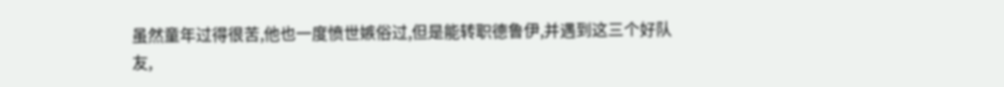虽然童年过得很苦,他也一度愤世嫉俗过,但是能转职德鲁伊,并遇到这三个好队友,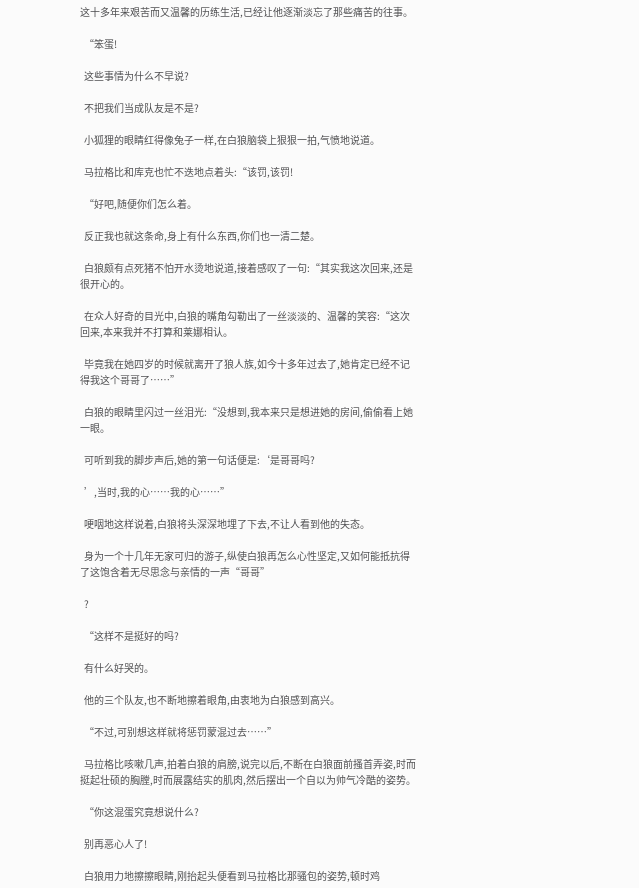这十多年来艰苦而又温馨的历练生活,已经让他逐渐淡忘了那些痛苦的往事。

  “笨蛋!

  这些事情为什么不早说?

  不把我们当成队友是不是?

  小狐狸的眼睛红得像兔子一样,在白狼脑袋上狠狠一拍,气愤地说道。

  马拉格比和库克也忙不迭地点着头:“该罚,该罚!

  “好吧,随便你们怎么着。

  反正我也就这条命,身上有什么东西,你们也一清二楚。

  白狼颇有点死猪不怕开水烫地说道,接着感叹了一句:“其实我这次回来,还是很开心的。

  在众人好奇的目光中,白狼的嘴角勾勒出了一丝淡淡的、温馨的笑容:“这次回来,本来我并不打算和莱娜相认。

  毕竟我在她四岁的时候就离开了狼人族,如今十多年过去了,她肯定已经不记得我这个哥哥了……”

  白狼的眼睛里闪过一丝泪光:“没想到,我本来只是想进她的房间,偷偷看上她一眼。

  可听到我的脚步声后,她的第一句话便是:‘是哥哥吗?

  ’,当时,我的心……我的心……”

  哽咽地这样说着,白狼将头深深地埋了下去,不让人看到他的失态。

  身为一个十几年无家可归的游子,纵使白狼再怎么心性坚定,又如何能抵抗得了这饱含着无尽思念与亲情的一声“哥哥”

  ?

  “这样不是挺好的吗?

  有什么好哭的。

  他的三个队友,也不断地擦着眼角,由衷地为白狼感到高兴。

  “不过,可别想这样就将惩罚蒙混过去……”

  马拉格比咳嗽几声,拍着白狼的肩膀,说完以后,不断在白狼面前搔首弄姿,时而挺起壮硕的胸膛,时而展露结实的肌肉,然后摆出一个自以为帅气冷酷的姿势。

  “你这混蛋究竟想说什么?

  别再恶心人了!

  白狼用力地擦擦眼睛,刚抬起头便看到马拉格比那骚包的姿势,顿时鸡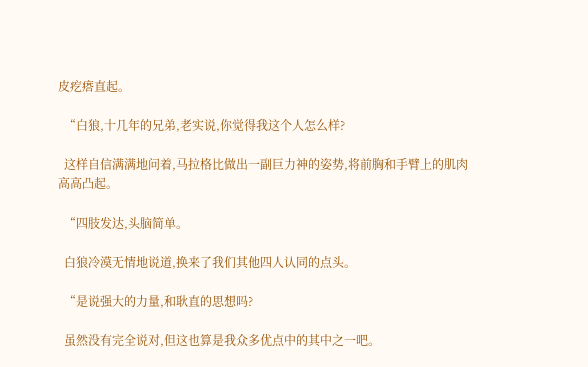皮疙瘩直起。

  “白狼,十几年的兄弟,老实说,你觉得我这个人怎么样?

  这样自信满满地问着,马拉格比做出一副巨力神的姿势,将前胸和手臂上的肌肉高高凸起。

  “四肢发达,头脑简单。

  白狼冷漠无情地说道,换来了我们其他四人认同的点头。

  “是说强大的力量,和耿直的思想吗?

  虽然没有完全说对,但这也算是我众多优点中的其中之一吧。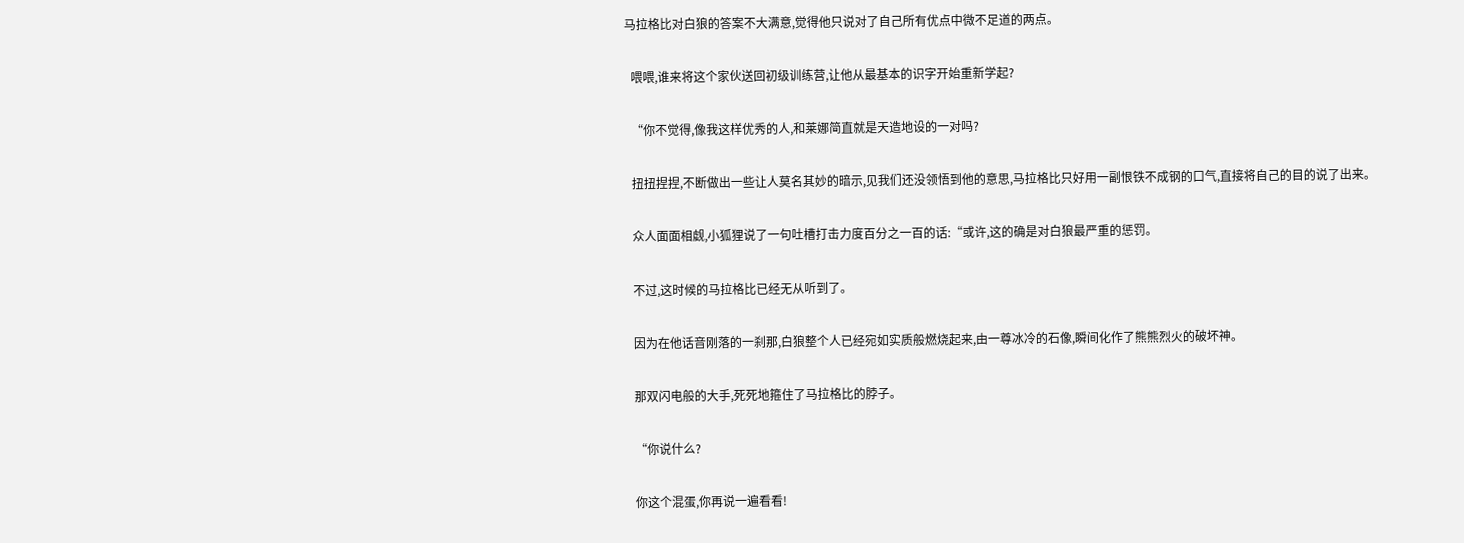马拉格比对白狼的答案不大满意,觉得他只说对了自己所有优点中微不足道的两点。

  喂喂,谁来将这个家伙送回初级训练营,让他从最基本的识字开始重新学起?

  “你不觉得,像我这样优秀的人,和莱娜简直就是天造地设的一对吗?

  扭扭捏捏,不断做出一些让人莫名其妙的暗示,见我们还没领悟到他的意思,马拉格比只好用一副恨铁不成钢的口气,直接将自己的目的说了出来。

  众人面面相觑,小狐狸说了一句吐槽打击力度百分之一百的话:“或许,这的确是对白狼最严重的惩罚。

  不过,这时候的马拉格比已经无从听到了。

  因为在他话音刚落的一刹那,白狼整个人已经宛如实质般燃烧起来,由一尊冰冷的石像,瞬间化作了熊熊烈火的破坏神。

  那双闪电般的大手,死死地箍住了马拉格比的脖子。

  “你说什么?

  你这个混蛋,你再说一遍看看!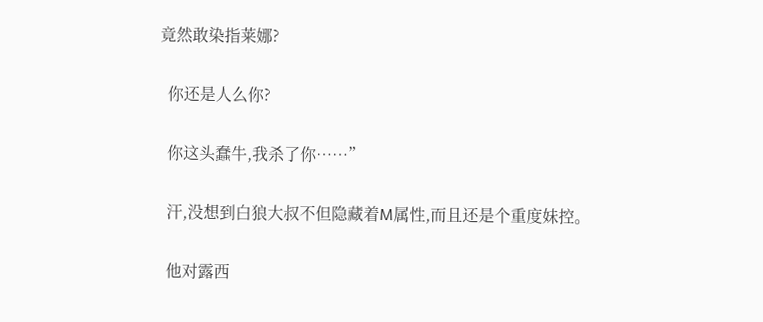竟然敢染指莱娜?

  你还是人么你?

  你这头蠢牛,我杀了你……”

  汗,没想到白狼大叔不但隐藏着M属性,而且还是个重度妹控。

  他对露西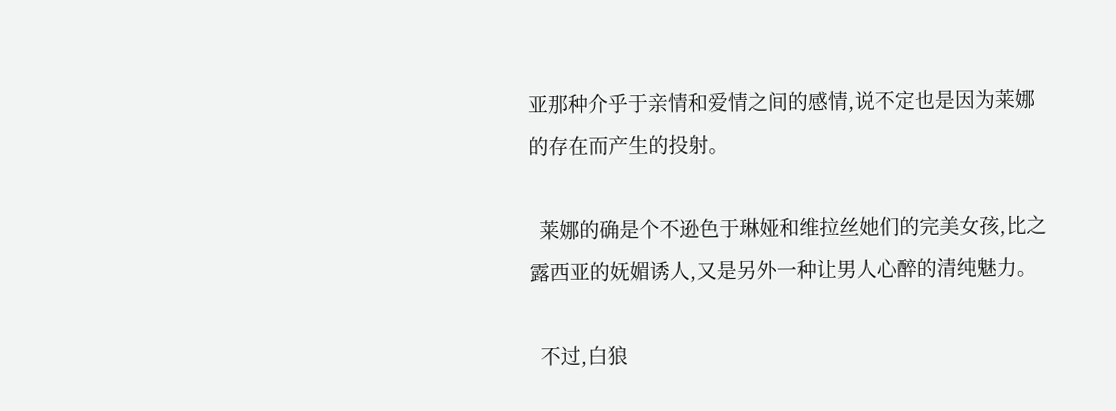亚那种介乎于亲情和爱情之间的感情,说不定也是因为莱娜的存在而产生的投射。

  莱娜的确是个不逊色于琳娅和维拉丝她们的完美女孩,比之露西亚的妩媚诱人,又是另外一种让男人心醉的清纯魅力。

  不过,白狼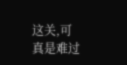这关,可真是难过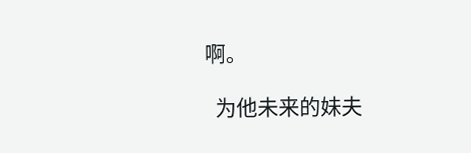啊。

  为他未来的妹夫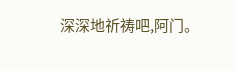深深地祈祷吧,阿门。